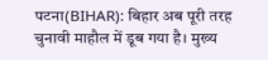पटना(BIHAR): बिहार अब पूरी तरह चुनावी माहौल में डूब गया है। मुख्य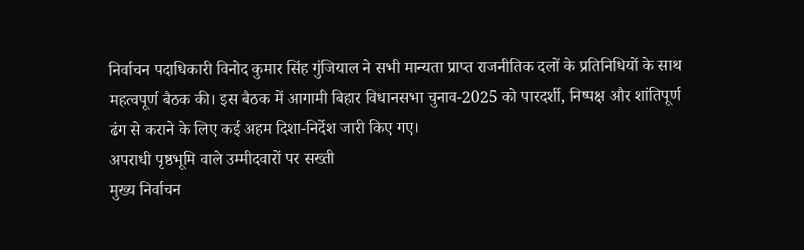निर्वाचन पदाधिकारी विनोद कुमार सिंह गुंजियाल ने सभी मान्यता प्राप्त राजनीतिक दलों के प्रतिनिधियों के साथ महत्वपूर्ण बैठक की। इस बैठक में आगामी बिहार विधानसभा चुनाव-2025 को पारदर्शी, निष्पक्ष और शांतिपूर्ण ढंग से कराने के लिए कई अहम दिशा-निर्देश जारी किए गए।
अपराधी पृष्ठभूमि वाले उम्मीदवारों पर सख्ती
मुख्य निर्वाचन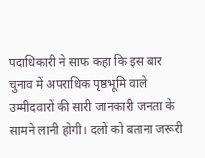पदाधिकारी ने साफ कहा कि इस बार चुनाव में अपराधिक पृष्ठभूमि वाले उम्मीदवारों की सारी जानकारी जनता के सामने लानी होगी। दलों को बताना जरूरी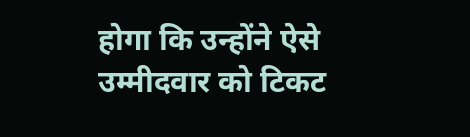होगा कि उन्होंने ऐसे उम्मीदवार को टिकट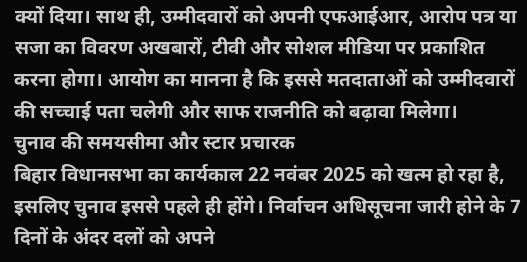क्यों दिया। साथ ही, उम्मीदवारों को अपनी एफआईआर, आरोप पत्र या सजा का विवरण अखबारों, टीवी और सोशल मीडिया पर प्रकाशित करना होगा। आयोग का मानना है कि इससे मतदाताओं को उम्मीदवारों की सच्चाई पता चलेगी और साफ राजनीति को बढ़ावा मिलेगा।
चुनाव की समयसीमा और स्टार प्रचारक
बिहार विधानसभा का कार्यकाल 22 नवंबर 2025 को खत्म हो रहा है, इसलिए चुनाव इससे पहले ही होंगे। निर्वाचन अधिसूचना जारी होने के 7 दिनों के अंदर दलों को अपने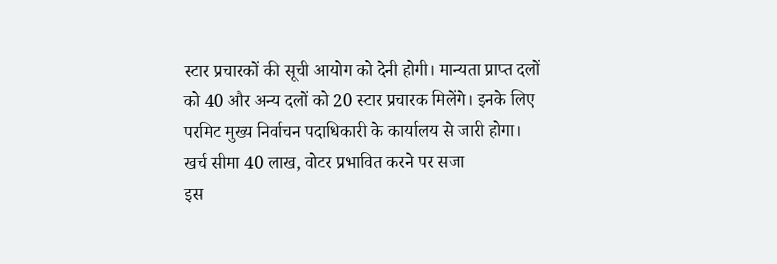स्टार प्रचारकों की सूची आयोग को देनी होगी। मान्यता प्राप्त दलों को 40 और अन्य दलों को 20 स्टार प्रचारक मिलेंगे। इनके लिए परमिट मुख्य निर्वाचन पदाधिकारी के कार्यालय से जारी होगा।
खर्च सीमा 40 लाख, वोटर प्रभावित करने पर सजा
इस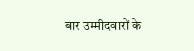बार उम्मीदवारों के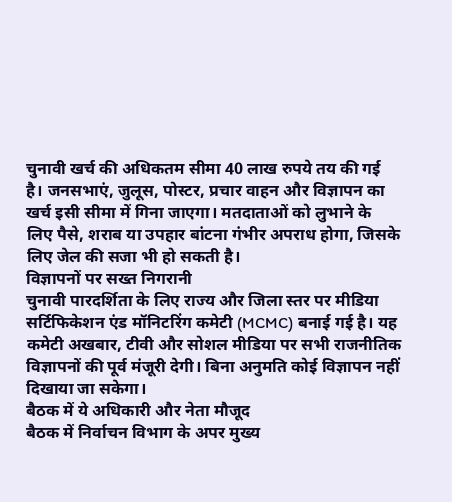चुनावी खर्च की अधिकतम सीमा 40 लाख रुपये तय की गई है। जनसभाएं, जुलूस, पोस्टर, प्रचार वाहन और विज्ञापन का खर्च इसी सीमा में गिना जाएगा। मतदाताओं को लुभाने के लिए पैसे, शराब या उपहार बांटना गंभीर अपराध होगा, जिसके लिए जेल की सजा भी हो सकती है।
विज्ञापनों पर सख्त निगरानी
चुनावी पारदर्शिता के लिए राज्य और जिला स्तर पर मीडिया सर्टिफिकेशन एंड मॉनिटरिंग कमेटी (MCMC) बनाई गई है। यह कमेटी अखबार, टीवी और सोशल मीडिया पर सभी राजनीतिक विज्ञापनों की पूर्व मंजूरी देगी। बिना अनुमति कोई विज्ञापन नहीं दिखाया जा सकेगा।
बैठक में ये अधिकारी और नेता मौजूद
बैठक में निर्वाचन विभाग के अपर मुख्य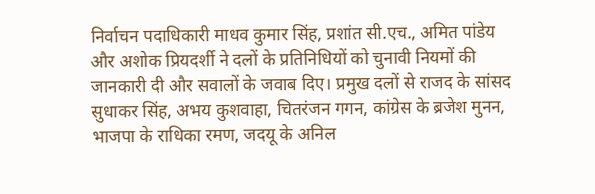निर्वाचन पदाधिकारी माधव कुमार सिंह, प्रशांत सी.एच., अमित पांडेय और अशोक प्रियदर्शी ने दलों के प्रतिनिधियों को चुनावी नियमों की जानकारी दी और सवालों के जवाब दिए। प्रमुख दलों से राजद के सांसद सुधाकर सिंह, अभय कुशवाहा, चितरंजन गगन, कांग्रेस के ब्रजेश मुनन, भाजपा के राधिका रमण, जदयू के अनिल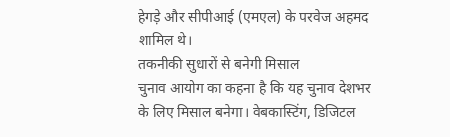हेगड़े और सीपीआई (एमएल) के परवेज अहमद शामिल थे।
तकनीकी सुधारों से बनेगी मिसाल
चुनाव आयोग का कहना है कि यह चुनाव देशभर के लिए मिसाल बनेगा। वेबकास्टिंग, डिजिटल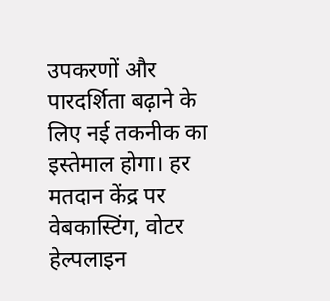उपकरणों और पारदर्शिता बढ़ाने के लिए नई तकनीक का इस्तेमाल होगा। हर मतदान केंद्र पर वेबकास्टिंग, वोटर हेल्पलाइन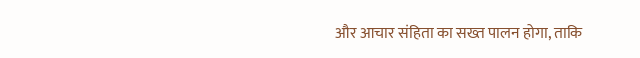और आचार संहिता का सख्त पालन होगा, ताकि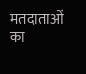मतदाताओं का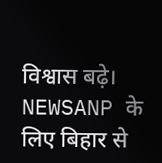विश्वास बढ़े।
NEWSANP के लिए बिहार से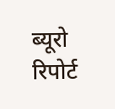ब्यूरो रिपोर्ट